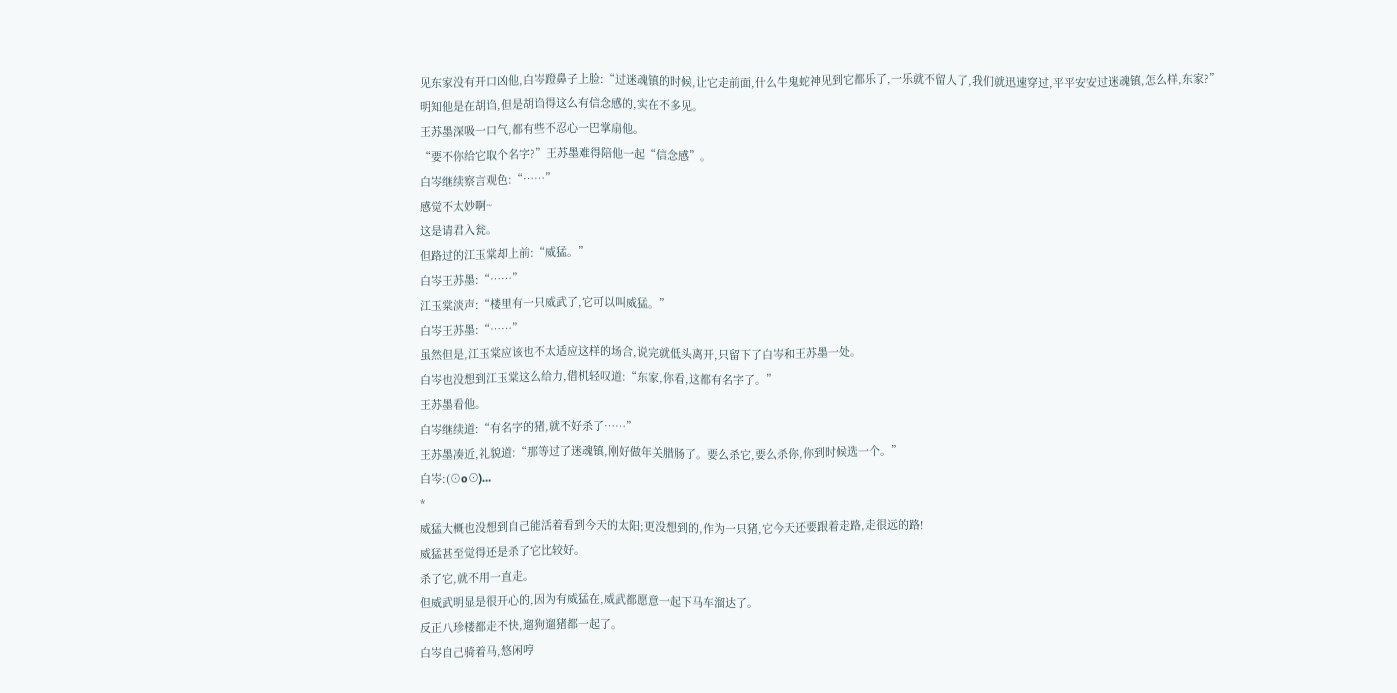见东家没有开口凶他,白岑蹬鼻子上脸:“过迷魂镇的时候,让它走前面,什么牛鬼蛇神见到它都乐了,一乐就不留人了,我们就迅速穿过,平平安安过迷魂镇,怎么样,东家?”
明知他是在胡诌,但是胡诌得这么有信念感的,实在不多见。
王苏墨深吸一口气,都有些不忍心一巴掌扇他。
“要不你给它取个名字?”王苏墨难得陪他一起“信念感”。
白岑继续察言观色:“……”
感觉不太妙啊~
这是请君入瓮。
但路过的江玉棠却上前:“威猛。”
白岑王苏墨:“……”
江玉棠淡声:“楼里有一只威武了,它可以叫威猛。”
白岑王苏墨:“……”
虽然但是,江玉棠应该也不太适应这样的场合,说完就低头离开,只留下了白岑和王苏墨一处。
白岑也没想到江玉棠这么给力,借机轻叹道:“东家,你看,这都有名字了。”
王苏墨看他。
白岑继续道:“有名字的猪,就不好杀了……”
王苏墨凑近,礼貌道:“那等过了迷魂镇,刚好做年关腊肠了。要么杀它,要么杀你,你到时候选一个。”
白岑:(⊙o⊙)…
*
威猛大概也没想到自己能活着看到今天的太阳;更没想到的,作为一只猪,它今天还要跟着走路,走很远的路!
威猛甚至觉得还是杀了它比较好。
杀了它,就不用一直走。
但威武明显是很开心的,因为有威猛在,威武都愿意一起下马车溜达了。
反正八珍楼都走不快,遛狗遛猪都一起了。
白岑自己骑着马,悠闲哼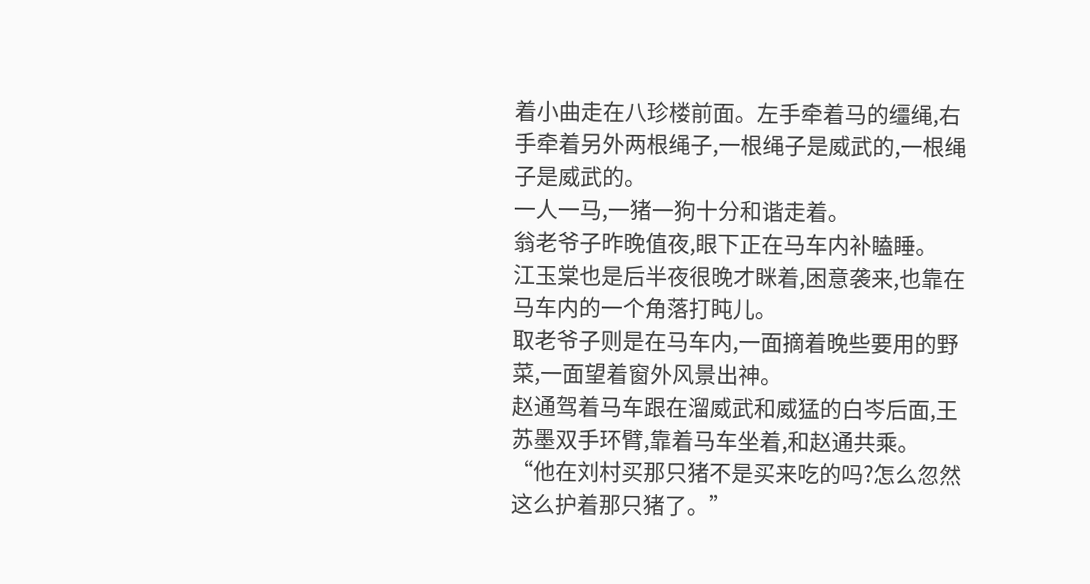着小曲走在八珍楼前面。左手牵着马的缰绳,右手牵着另外两根绳子,一根绳子是威武的,一根绳子是威武的。
一人一马,一猪一狗十分和谐走着。
翁老爷子昨晚值夜,眼下正在马车内补瞌睡。
江玉棠也是后半夜很晚才眯着,困意袭来,也靠在马车内的一个角落打盹儿。
取老爷子则是在马车内,一面摘着晚些要用的野菜,一面望着窗外风景出神。
赵通驾着马车跟在溜威武和威猛的白岑后面,王苏墨双手环臂,靠着马车坐着,和赵通共乘。
“他在刘村买那只猪不是买来吃的吗?怎么忽然这么护着那只猪了。”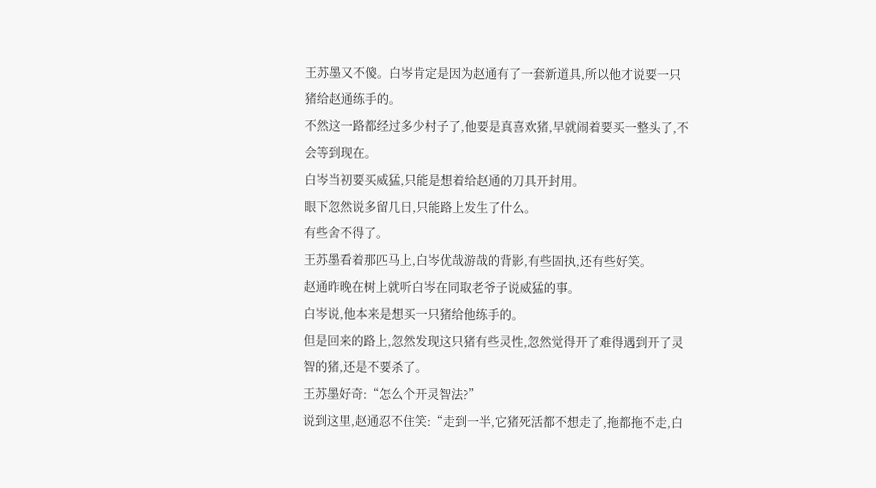王苏墨又不傻。白岑肯定是因为赵通有了一套新道具,所以他才说要一只猪给赵通练手的。
不然这一路都经过多少村子了,他要是真喜欢猪,早就闹着要买一整头了,不会等到现在。
白岑当初要买威猛,只能是想着给赵通的刀具开封用。
眼下忽然说多留几日,只能路上发生了什么。
有些舍不得了。
王苏墨看着那匹马上,白岑优哉游哉的背影,有些固执,还有些好笑。
赵通昨晚在树上就听白岑在同取老爷子说威猛的事。
白岑说,他本来是想买一只猪给他练手的。
但是回来的路上,忽然发现这只猪有些灵性,忽然觉得开了难得遇到开了灵智的猪,还是不要杀了。
王苏墨好奇:“怎么个开灵智法?”
说到这里,赵通忍不住笑:“走到一半,它猪死活都不想走了,拖都拖不走,白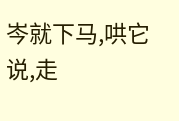岑就下马,哄它说,走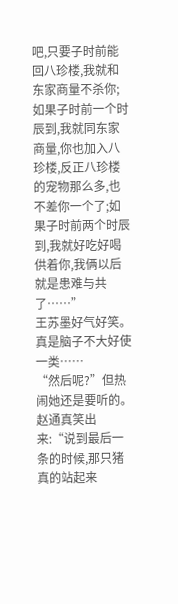吧,只要子时前能回八珍楼,我就和东家商量不杀你;如果子时前一个时辰到,我就同东家商量,你也加入八珍楼,反正八珍楼的宠物那么多,也不差你一个了;如果子时前两个时辰到,我就好吃好喝供着你,我俩以后就是患难与共了……”
王苏墨好气好笑。
真是脑子不大好使一类……
“然后呢?”但热闹她还是要听的。
赵通真笑出来:“说到最后一条的时候,那只猪真的站起来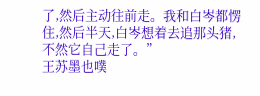了,然后主动往前走。我和白岑都愣住,然后半天,白岑想着去追那头猪,不然它自己走了。”
王苏墨也噗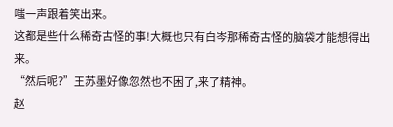嗤一声跟着笑出来。
这都是些什么稀奇古怪的事!大概也只有白岑那稀奇古怪的脑袋才能想得出来。
“然后呢?”王苏墨好像忽然也不困了,来了精神。
赵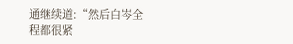通继续道:“然后白岑全程都很紧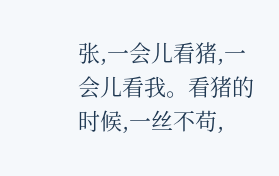张,一会儿看猪,一会儿看我。看猪的时候,一丝不苟,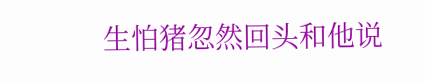生怕猪忽然回头和他说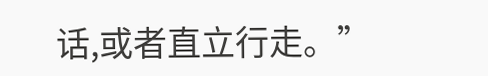话,或者直立行走。”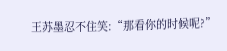王苏墨忍不住笑:“那看你的时候呢?”